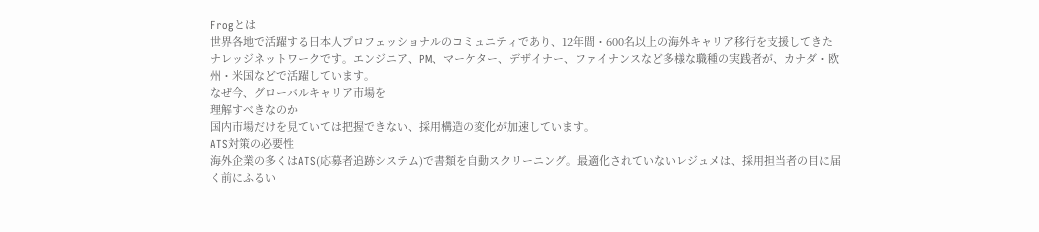Frogとは
世界各地で活躍する日本人プロフェッショナルのコミュニティであり、12年間・600名以上の海外キャリア移行を支援してきたナレッジネットワークです。エンジニア、PM、マーケター、デザイナー、ファイナンスなど多様な職種の実践者が、カナダ・欧州・米国などで活躍しています。
なぜ今、グローバルキャリア市場を
理解すべきなのか
国内市場だけを見ていては把握できない、採用構造の変化が加速しています。
ATS対策の必要性
海外企業の多くはATS(応募者追跡システム)で書類を自動スクリーニング。最適化されていないレジュメは、採用担当者の目に届く前にふるい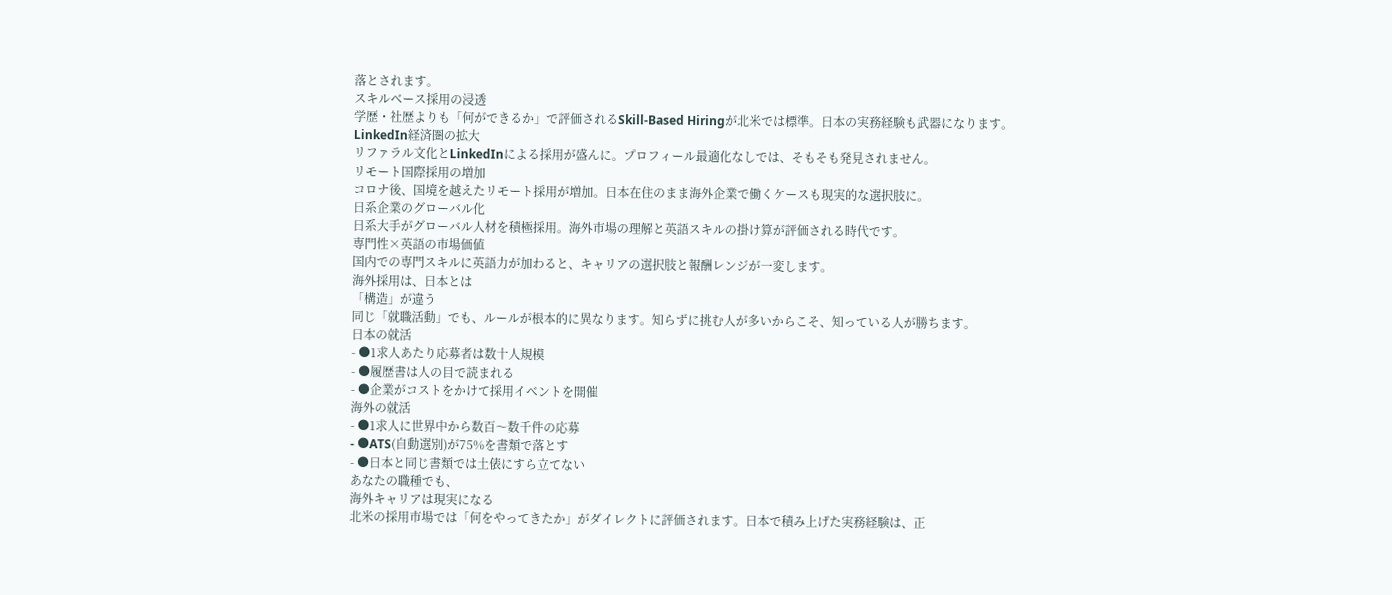落とされます。
スキルベース採用の浸透
学歴・社歴よりも「何ができるか」で評価されるSkill-Based Hiringが北米では標準。日本の実務経験も武器になります。
LinkedIn経済圏の拡大
リファラル文化とLinkedInによる採用が盛んに。プロフィール最適化なしでは、そもそも発見されません。
リモート国際採用の増加
コロナ後、国境を越えたリモート採用が増加。日本在住のまま海外企業で働くケースも現実的な選択肢に。
日系企業のグローバル化
日系大手がグローバル人材を積極採用。海外市場の理解と英語スキルの掛け算が評価される時代です。
専門性×英語の市場価値
国内での専門スキルに英語力が加わると、キャリアの選択肢と報酬レンジが一変します。
海外採用は、日本とは
「構造」が違う
同じ「就職活動」でも、ルールが根本的に異なります。知らずに挑む人が多いからこそ、知っている人が勝ちます。
日本の就活
- ●1求人あたり応募者は数十人規模
- ●履歴書は人の目で読まれる
- ●企業がコストをかけて採用イベントを開催
海外の就活
- ●1求人に世界中から数百〜数千件の応募
- ●ATS(自動選別)が75%を書類で落とす
- ●日本と同じ書類では土俵にすら立てない
あなたの職種でも、
海外キャリアは現実になる
北米の採用市場では「何をやってきたか」がダイレクトに評価されます。日本で積み上げた実務経験は、正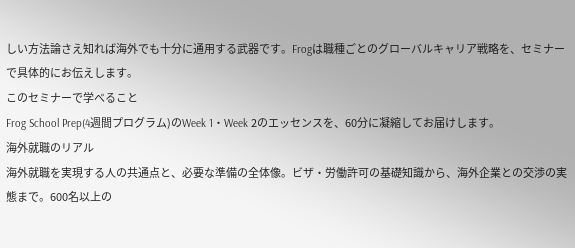しい方法論さえ知れば海外でも十分に通用する武器です。Frogは職種ごとのグローバルキャリア戦略を、セミナーで具体的にお伝えします。
このセミナーで学べること
Frog School Prep(4週間プログラム)のWeek 1・Week 2のエッセンスを、60分に凝縮してお届けします。
海外就職のリアル
海外就職を実現する人の共通点と、必要な準備の全体像。ビザ・労働許可の基礎知識から、海外企業との交渉の実態まで。600名以上の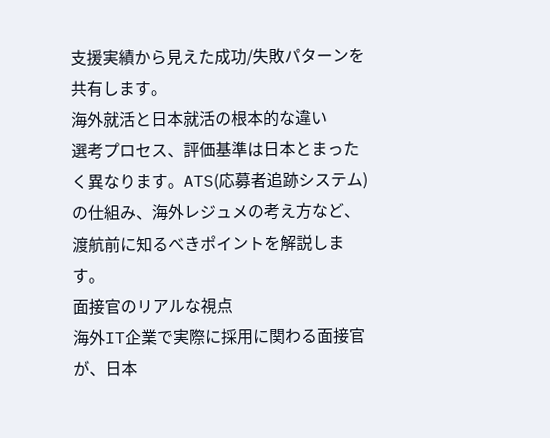支援実績から見えた成功/失敗パターンを共有します。
海外就活と日本就活の根本的な違い
選考プロセス、評価基準は日本とまったく異なります。ATS(応募者追跡システム)の仕組み、海外レジュメの考え方など、渡航前に知るべきポイントを解説します。
面接官のリアルな視点
海外IT企業で実際に採用に関わる面接官が、日本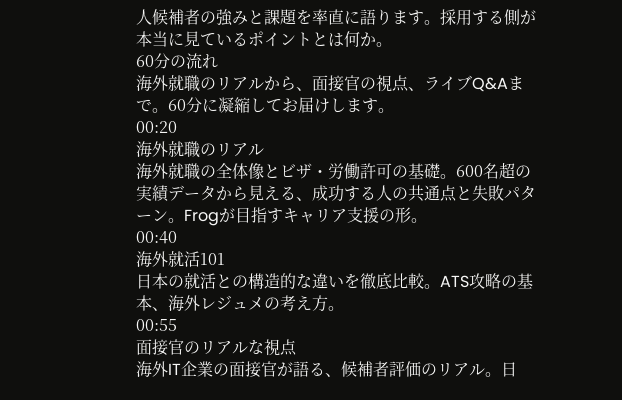人候補者の強みと課題を率直に語ります。採用する側が本当に見ているポイントとは何か。
60分の流れ
海外就職のリアルから、面接官の視点、ライブQ&Aまで。60分に凝縮してお届けします。
00:20
海外就職のリアル
海外就職の全体像とビザ・労働許可の基礎。600名超の実績データから見える、成功する人の共通点と失敗パターン。Frogが目指すキャリア支援の形。
00:40
海外就活101
日本の就活との構造的な違いを徹底比較。ATS攻略の基本、海外レジュメの考え方。
00:55
面接官のリアルな視点
海外IT企業の面接官が語る、候補者評価のリアル。日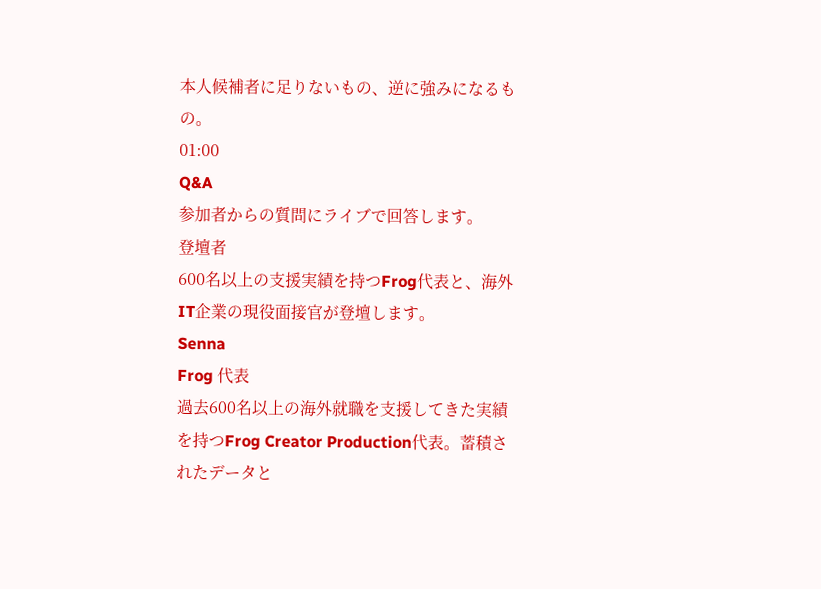本人候補者に足りないもの、逆に強みになるもの。
01:00
Q&A
参加者からの質問にライブで回答します。
登壇者
600名以上の支援実績を持つFrog代表と、海外IT企業の現役面接官が登壇します。
Senna
Frog 代表
過去600名以上の海外就職を支援してきた実績を持つFrog Creator Production代表。蓄積されたデータと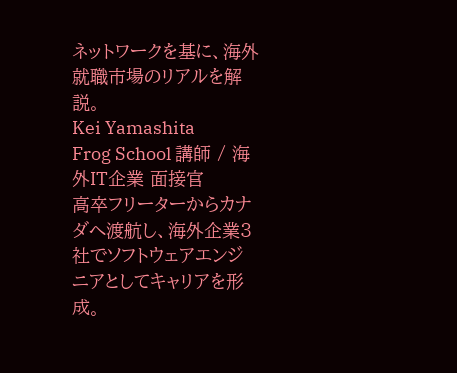ネットワークを基に、海外就職市場のリアルを解説。
Kei Yamashita
Frog School 講師 / 海外IT企業 面接官
高卒フリーターからカナダへ渡航し、海外企業3社でソフトウェアエンジニアとしてキャリアを形成。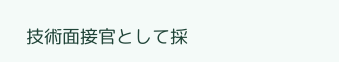技術面接官として採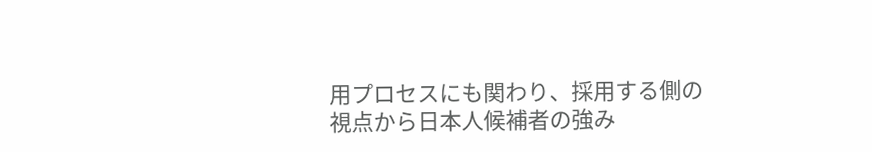用プロセスにも関わり、採用する側の視点から日本人候補者の強み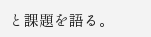と課題を語る。